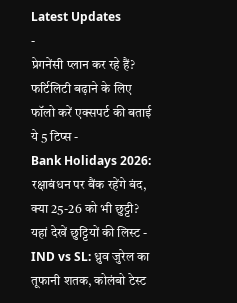Latest Updates
-
प्रेगनेंसी प्लान कर रहे हैं? फर्टिलिटी बढ़ाने के लिए फॉलो करें एक्सपर्ट की बताई ये 5 टिप्स -
Bank Holidays 2026: रक्षाबंधन पर बैंक रहेंगे बंद, क्या 25-26 को भी छुट्टी? यहां देखें छुट्टियों की लिस्ट -
IND vs SL: ध्रुव जुरेल का तूफानी शतक, कोलंबो टेस्ट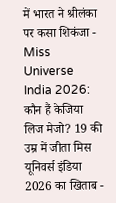में भारत ने श्रीलंका पर कसा शिकंजा -
Miss Universe India 2026: कौन हैं केजिया लिज मेजो? 19 की उम्र में जीता मिस यूनिवर्स इंडिया 2026 का खिताब -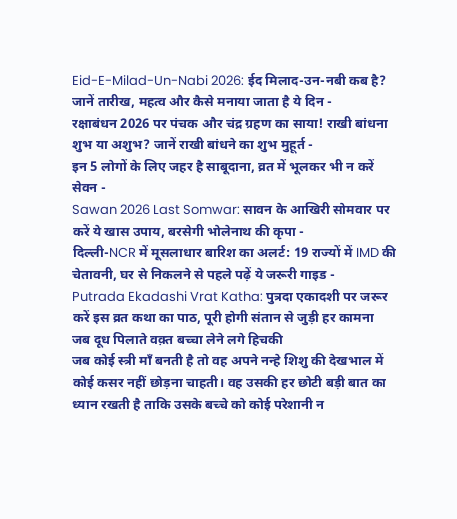Eid-E-Milad-Un-Nabi 2026: ईद मिलाद-उन-नबी कब है? जानें तारीख, महत्व और कैसे मनाया जाता है ये दिन -
रक्षाबंधन 2026 पर पंचक और चंद्र ग्रहण का साया! राखी बांधना शुभ या अशुभ? जानें राखी बांधने का शुभ मुहूर्त -
इन 5 लोगों के लिए जहर है साबूदाना, व्रत में भूलकर भी न करें सेवन -
Sawan 2026 Last Somwar: सावन के आखिरी सोमवार पर करें ये खास उपाय, बरसेगी भोलेनाथ की कृपा -
दिल्ली-NCR में मूसलाधार बारिश का अलर्ट: 19 राज्यों में IMD की चेतावनी, घर से निकलने से पहले पढ़ें ये जरूरी गाइड -
Putrada Ekadashi Vrat Katha: पुत्रदा एकादशी पर जरूर करें इस व्रत कथा का पाठ, पूरी होगी संतान से जुड़ी हर कामना
जब दूध पिलाते वक़्त बच्चा लेने लगे हिचकी
जब कोई स्त्री माँ बनती है तो वह अपने नन्हे शिशु की देखभाल में कोई कसर नहीं छोड़ना चाहती। वह उसकी हर छोटी बड़ी बात का ध्यान रखती है ताकि उसके बच्चे को कोई परेशानी न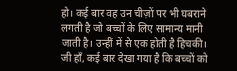हो। कई बार वह उन चीज़ों पर भी घबराने लगती है जो बच्चों के लिए सामान्य मानी जाती है। उन्हीं में से एक होती है हिचकी। जी हाँ, कई बार देखा गया है कि बच्चों को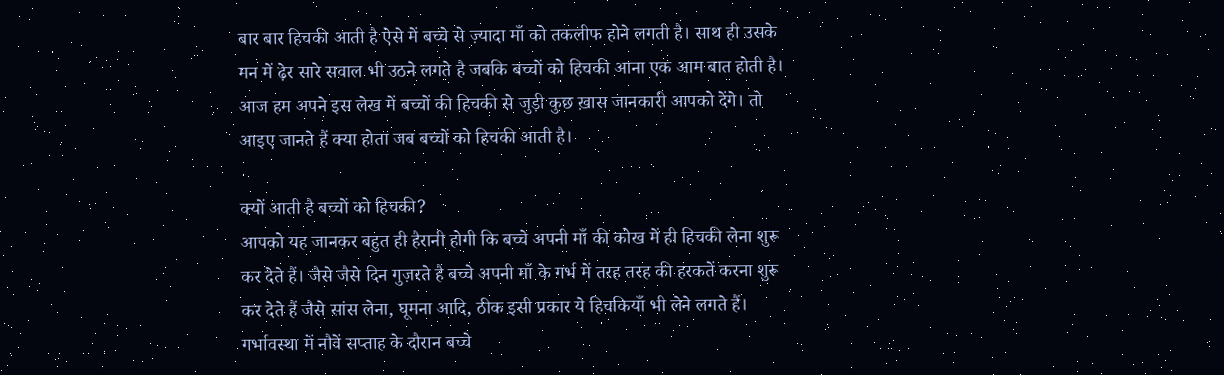बार बार हिचकी आती है ऐसे में बच्चे से ज़्यादा माँ को तकलीफ होने लगती है। साथ ही उसके मन में ढ़ेर सारे सवाल भी उठने लगते है जबकि बच्चों को हिचकी आना एक आम बात होती है।
आज हम अपने इस लेख में बच्चों की हिचकी से जुड़ी कुछ ख़ास जानकारी आपको देंगे। तो आइए जानते हैं क्या होता जब बच्चों को हिचकी आती है।

क्यों आती है बच्चों को हिचकी?
आपको यह जानकर बहुत ही हैरानी होगी कि बच्चे अपनी माँ की कोख में ही हिचकी लेना शुरू कर देते हैं। जैसे जैसे दिन गुज़रते है बच्चे अपनी माँ के गर्भ में तरह तरह की हरकतें करना शुरू कर देते हैं जैसे सांस लेना, घूमना आदि, ठीक इसी प्रकार ये हिचकियाँ भी लेने लगते हैं। गर्भावस्था में नौवें सप्ताह के दौरान बच्चे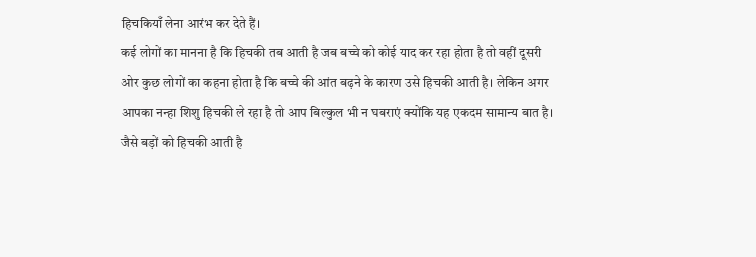हिचकियाँ लेना आरंभ कर देते हैं।
कई लोगों का मानना है कि हिचकी तब आती है जब बच्चे को कोई याद कर रहा होता है तो वहीं दूसरी ओर कुछ लोगों का कहना होता है कि बच्चे की आंत बढ़ने के कारण उसे हिचकी आती है। लेकिन अगर आपका नन्हा शिशु हिचकी ले रहा है तो आप बिल्कुल भी न घबराएं क्योंकि यह एकदम सामान्य बात है। जैसे बड़ों को हिचकी आती है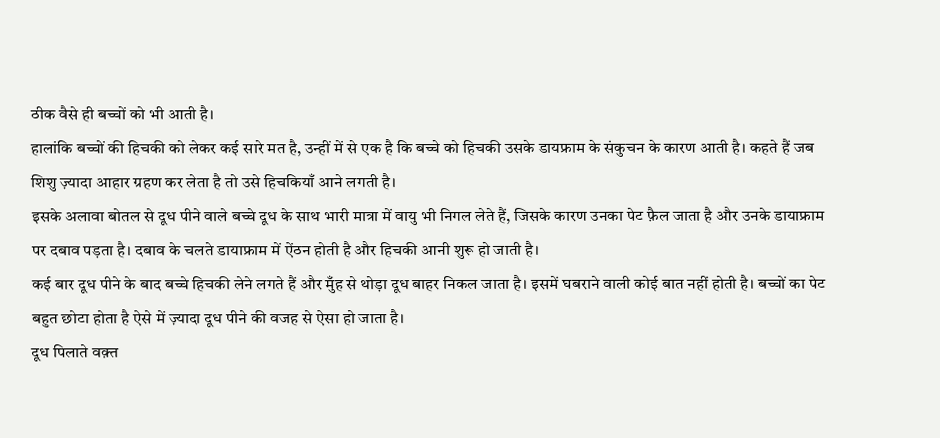ठीक वैसे ही बच्चों को भी आती है।
हालांकि बच्चों की हिचकी को लेकर कई सारे मत है, उन्हीं में से एक है कि बच्चे को हिचकी उसके डायफ्राम के संकुचन के कारण आती है। कहते हैं जब शिशु ज़्यादा आहार ग्रहण कर लेता है तो उसे हिचकियाँ आने लगती है।
इसके अलावा बोतल से दूध पीने वाले बच्चे दूध के साथ भारी मात्रा में वायु भी निगल लेते हैं, जिसके कारण उनका पेट फ़ैल जाता है और उनके डायाफ्राम पर दबाव पड़ता है। दबाव के चलते डायाफ्राम में ऐंठन होती है और हिचकी आनी शुरू हो जाती है।
कई बार दूध पीने के बाद बच्चे हिचकी लेने लगते हैं और मुँह से थोड़ा दूध बाहर निकल जाता है। इसमें घबराने वाली कोई बात नहीं होती है। बच्चों का पेट बहुत छोटा होता है ऐसे में ज़्यादा दूध पीने की वजह से ऐसा हो जाता है।
दूध पिलाते वक़्त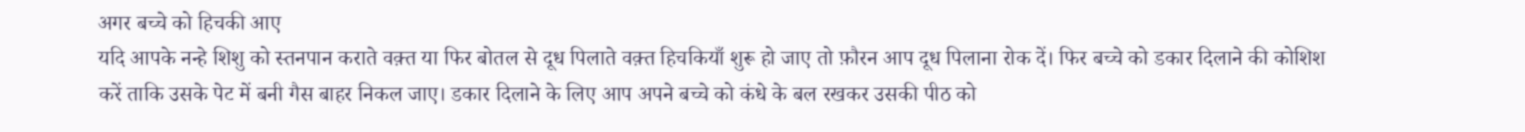अगर बच्चे को हिचकी आए
यदि आपके नन्हे शिशु को स्तनपान कराते वक़्त या फिर बोतल से दूध पिलाते वक़्त हिचकियाँ शुरू हो जाए तो फ़ौरन आप दूध पिलाना रोक दें। फिर बच्चे को डकार दिलाने की कोशिश करें ताकि उसके पेट में बनी गैस बाहर निकल जाए। डकार दिलाने के लिए आप अपने बच्चे को कंधे के बल रखकर उसकी पीठ को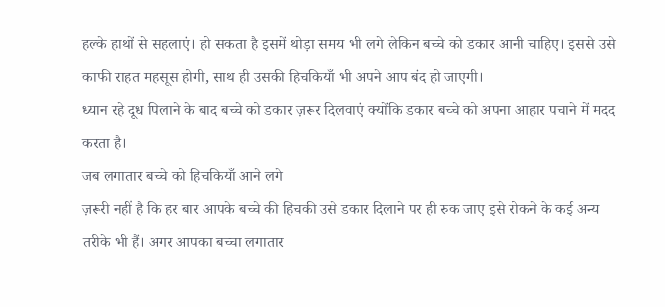हल्के हाथों से सहलाएं। हो सकता है इसमें थोड़ा समय भी लगे लेकिन बच्चे को डकार आनी चाहिए। इससे उसे काफी राहत महसूस होगी, साथ ही उसकी हिचकियाँ भी अपने आप बंद हो जाएगी।
ध्यान रहे दूध पिलाने के बाद बच्चे को डकार ज़रूर दिलवाएं क्योंकि डकार बच्चे को अपना आहार पचाने में मदद करता है।
जब लगातार बच्चे को हिचकियाँ आने लगे
ज़रूरी नहीं है कि हर बार आपके बच्चे की हिचकी उसे डकार दिलाने पर ही रुक जाए इसे रोकने के कई अन्य तरीके भी हैं। अगर आपका बच्चा लगातार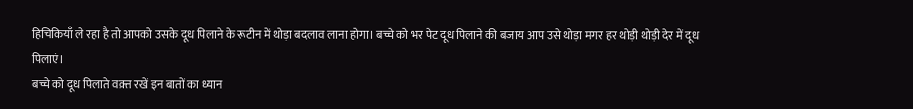हिचिकियाँ ले रहा है तो आपको उसके दूध पिलाने के रूटीन में थोड़ा बदलाव लाना होगा। बच्चे को भर पेट दूध पिलाने की बजाय आप उसे थोड़ा मगर हर थोड़ी थोड़ी देर में दूध पिलाएं।
बच्चे को दूध पिलाते वक़्त रखें इन बातों का ध्यान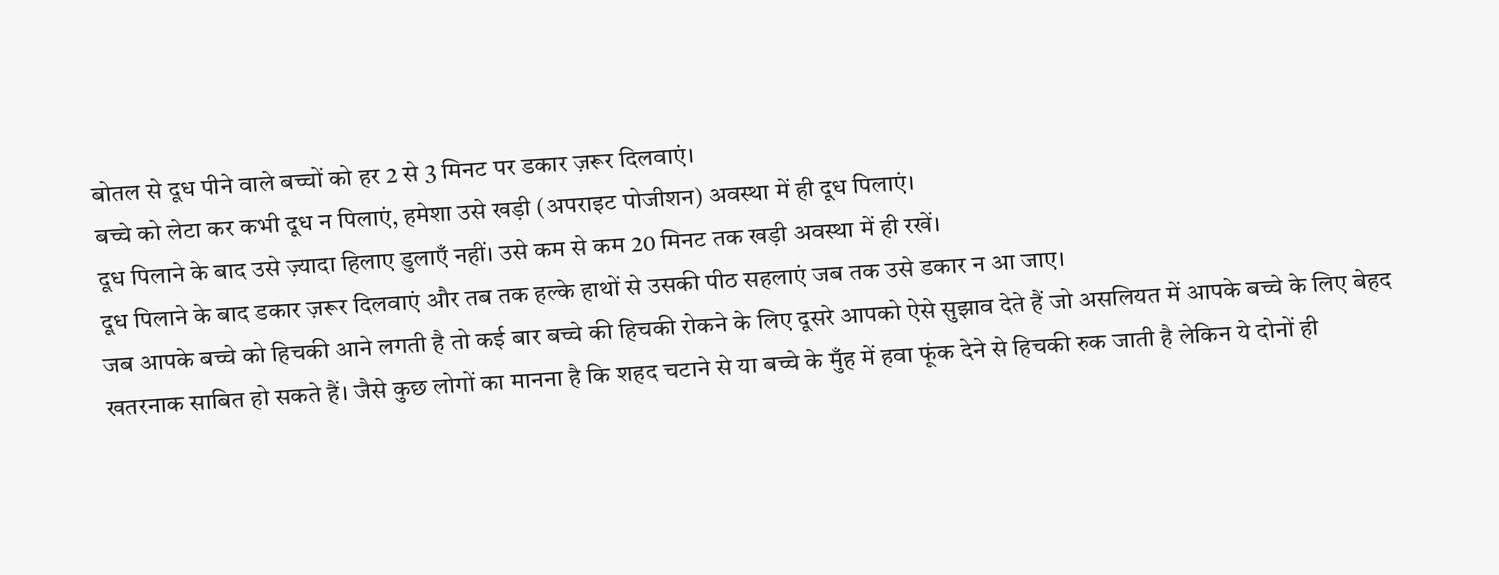बोतल से दूध पीने वाले बच्चों को हर 2 से 3 मिनट पर डकार ज़रूर दिलवाएं।
बच्चे को लेटा कर कभी दूध न पिलाएं, हमेशा उसे खड़ी (अपराइट पोजीशन) अवस्था में ही दूध पिलाएं।
दूध पिलाने के बाद उसे ज़्यादा हिलाए डुलाएँ नहीं। उसे कम से कम 20 मिनट तक खड़ी अवस्था में ही रखें।
दूध पिलाने के बाद डकार ज़रूर दिलवाएं और तब तक हल्के हाथों से उसकी पीठ सहलाएं जब तक उसे डकार न आ जाए।
जब आपके बच्चे को हिचकी आने लगती है तो कई बार बच्चे की हिचकी रोकने के लिए दूसरे आपको ऐसे सुझाव देते हैं जो असलियत में आपके बच्चे के लिए बेहद खतरनाक साबित हो सकते हैं। जैसे कुछ लोगों का मानना है कि शहद चटाने से या बच्चे के मुँह में हवा फूंक देने से हिचकी रुक जाती है लेकिन ये दोनों ही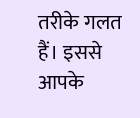तरीके गलत हैं। इससे आपके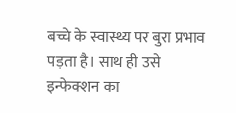बच्चे के स्वास्थ्य पर बुरा प्रभाव पड़ता है। साथ ही उसे इन्फेक्शन का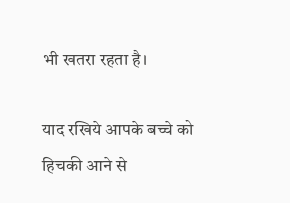भी खतरा रहता है।

याद रखिये आपके बच्चे को हिचकी आने से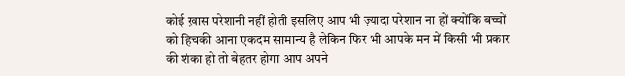कोई ख़ास परेशानी नहीं होती इसलिए आप भी ज़्यादा परेशान ना हों क्योंकि बच्चों को हिचकी आना एकदम सामान्य है लेकिन फिर भी आपके मन में किसी भी प्रकार की शंका हो तो बेहतर होगा आप अपने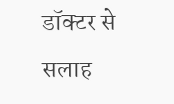डॉक्टर से सलाह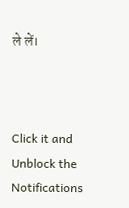ले लें।



Click it and Unblock the Notifications